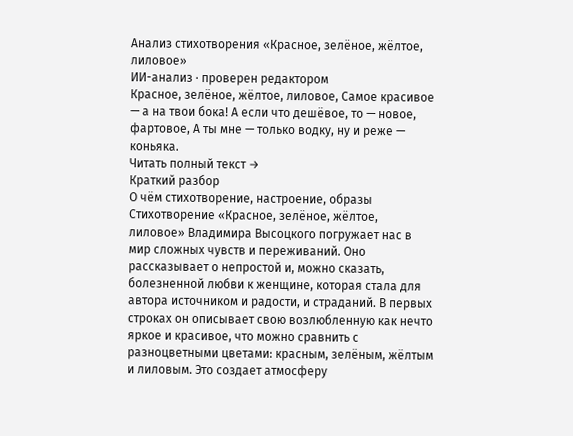Анализ стихотворения «Красное, зелёное, жёлтое, лиловое»
ИИ-анализ · проверен редактором
Красное, зелёное, жёлтое, лиловое, Самое красивое — а на твои бока! А если что дешёвое, то — новое, фартовое, А ты мне — только водку, ну и реже — коньяка.
Читать полный текст →
Краткий разбор
О чём стихотворение, настроение, образы
Стихотворение «Красное, зелёное, жёлтое, лиловое» Владимира Высоцкого погружает нас в мир сложных чувств и переживаний. Оно рассказывает о непростой и, можно сказать, болезненной любви к женщине, которая стала для автора источником и радости, и страданий. В первых строках он описывает свою возлюбленную как нечто яркое и красивое, что можно сравнить с разноцветными цветами: красным, зелёным, жёлтым и лиловым. Это создает атмосферу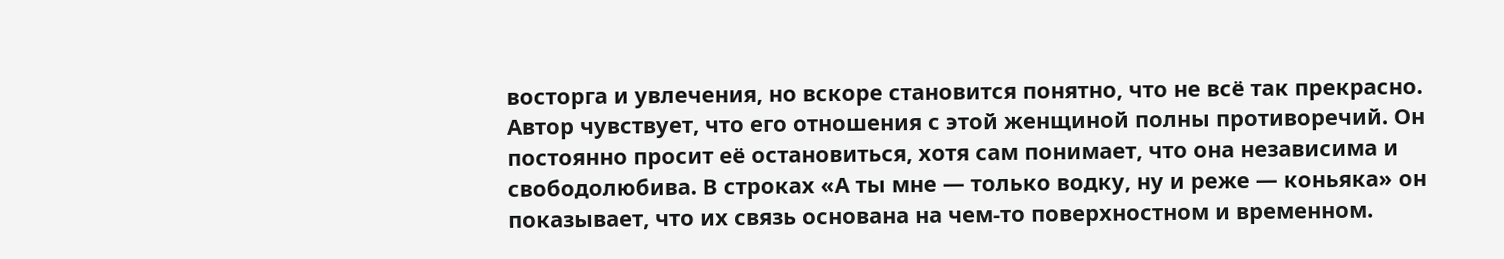восторга и увлечения, но вскоре становится понятно, что не всё так прекрасно.
Автор чувствует, что его отношения с этой женщиной полны противоречий. Он постоянно просит её остановиться, хотя сам понимает, что она независима и свободолюбива. В строках «А ты мне — только водку, ну и реже — коньяка» он показывает, что их связь основана на чем-то поверхностном и временном.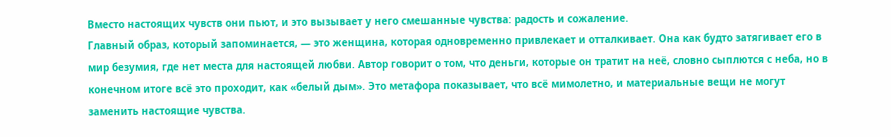Вместо настоящих чувств они пьют, и это вызывает у него смешанные чувства: радость и сожаление.
Главный образ, который запоминается, — это женщина, которая одновременно привлекает и отталкивает. Она как будто затягивает его в мир безумия, где нет места для настоящей любви. Автор говорит о том, что деньги, которые он тратит на неё, словно сыплются с неба, но в конечном итоге всё это проходит, как «белый дым». Это метафора показывает, что всё мимолетно, и материальные вещи не могут заменить настоящие чувства.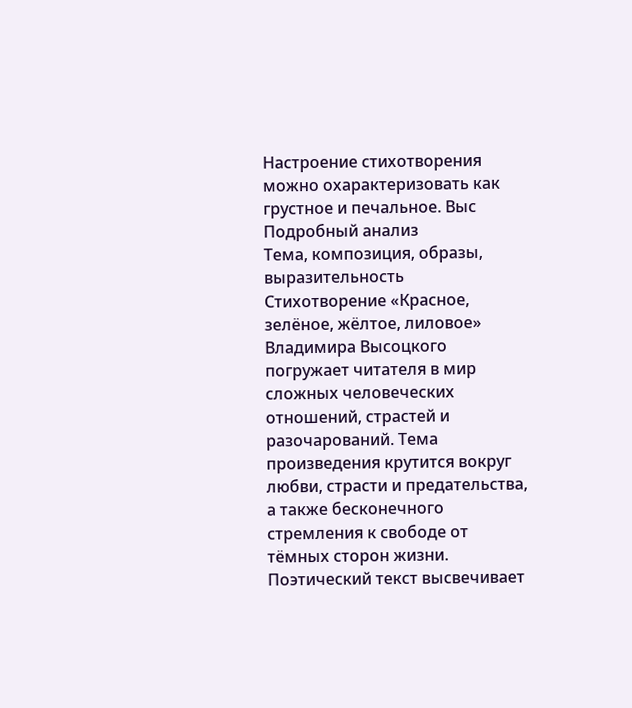Настроение стихотворения можно охарактеризовать как грустное и печальное. Выс
Подробный анализ
Тема, композиция, образы, выразительность
Стихотворение «Красное, зелёное, жёлтое, лиловое» Владимира Высоцкого погружает читателя в мир сложных человеческих отношений, страстей и разочарований. Тема произведения крутится вокруг любви, страсти и предательства, а также бесконечного стремления к свободе от тёмных сторон жизни. Поэтический текст высвечивает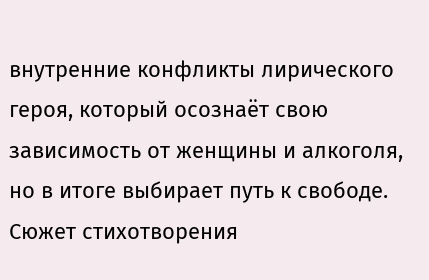внутренние конфликты лирического героя, который осознаёт свою зависимость от женщины и алкоголя, но в итоге выбирает путь к свободе.
Сюжет стихотворения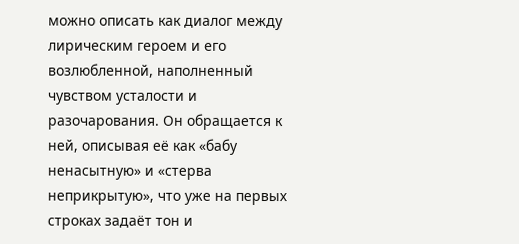можно описать как диалог между лирическим героем и его возлюбленной, наполненный чувством усталости и разочарования. Он обращается к ней, описывая её как «бабу ненасытную» и «стерва неприкрытую», что уже на первых строках задаёт тон и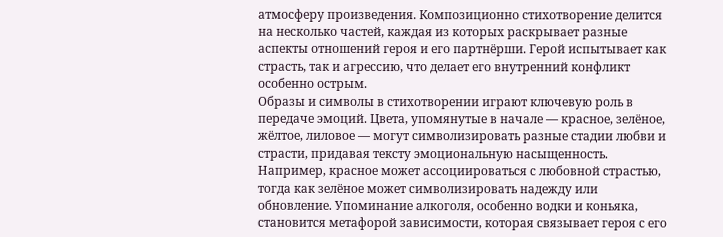атмосферу произведения. Композиционно стихотворение делится на несколько частей, каждая из которых раскрывает разные аспекты отношений героя и его партнёрши. Герой испытывает как страсть, так и агрессию, что делает его внутренний конфликт особенно острым.
Образы и символы в стихотворении играют ключевую роль в передаче эмоций. Цвета, упомянутые в начале — красное, зелёное, жёлтое, лиловое — могут символизировать разные стадии любви и страсти, придавая тексту эмоциональную насыщенность. Например, красное может ассоциироваться с любовной страстью, тогда как зелёное может символизировать надежду или обновление. Упоминание алкоголя, особенно водки и коньяка, становится метафорой зависимости, которая связывает героя с его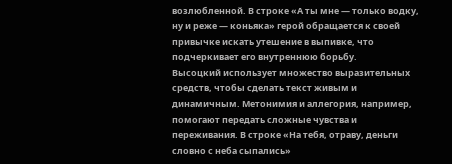возлюбленной. В строке «А ты мне — только водку, ну и реже — коньяка» герой обращается к своей привычке искать утешение в выпивке, что подчеркивает его внутреннюю борьбу.
Высоцкий использует множество выразительных средств, чтобы сделать текст живым и динамичным. Метонимия и аллегория, например, помогают передать сложные чувства и переживания. В строке «На тебя, отраву, деньги словно с неба сыпались»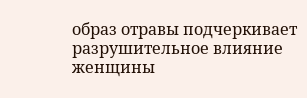образ отравы подчеркивает разрушительное влияние женщины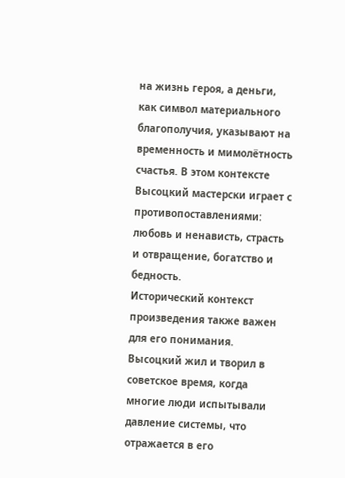на жизнь героя, а деньги, как символ материального благополучия, указывают на временность и мимолётность счастья. В этом контексте Высоцкий мастерски играет с противопоставлениями: любовь и ненависть, страсть и отвращение, богатство и бедность.
Исторический контекст произведения также важен для его понимания. Высоцкий жил и творил в советское время, когда многие люди испытывали давление системы, что отражается в его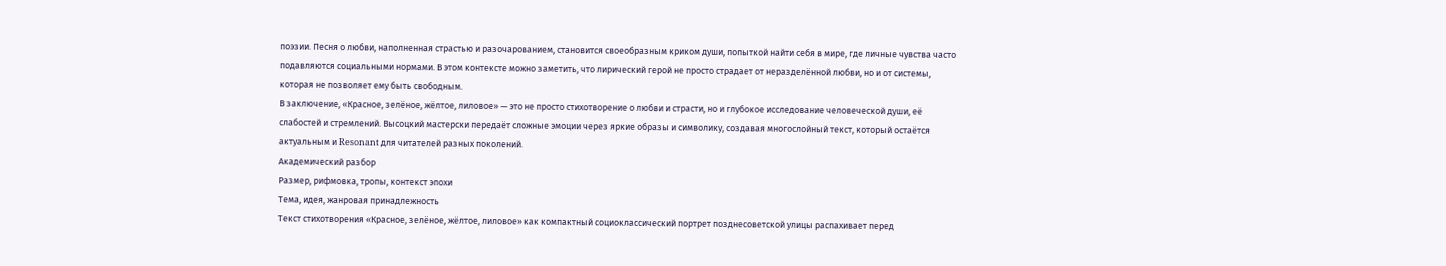поэзии. Песня о любви, наполненная страстью и разочарованием, становится своеобразным криком души, попыткой найти себя в мире, где личные чувства часто подавляются социальными нормами. В этом контексте можно заметить, что лирический герой не просто страдает от неразделённой любви, но и от системы, которая не позволяет ему быть свободным.
В заключение, «Красное, зелёное, жёлтое, лиловое» — это не просто стихотворение о любви и страсти, но и глубокое исследование человеческой души, её слабостей и стремлений. Высоцкий мастерски передаёт сложные эмоции через яркие образы и символику, создавая многослойный текст, который остаётся актуальным и Resonant для читателей разных поколений.
Академический разбор
Размер, рифмовка, тропы, контекст эпохи
Тема, идея, жанровая принадлежность
Текст стихотворения «Красное, зелёное, жёлтое, лиловое» как компактный социоклассический портрет позднесоветской улицы распахивает перед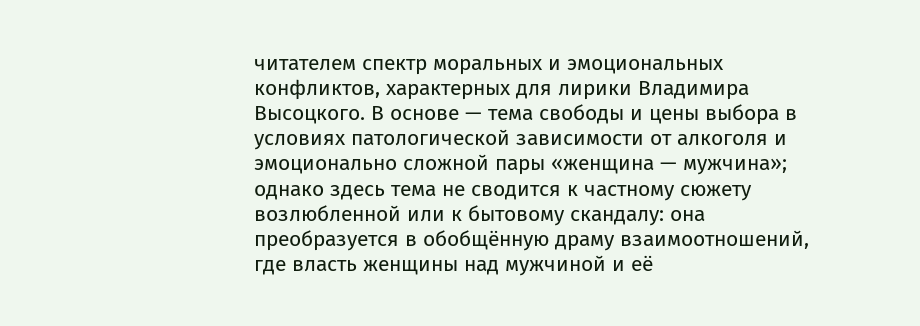читателем спектр моральных и эмоциональных конфликтов, характерных для лирики Владимира Высоцкого. В основе — тема свободы и цены выбора в условиях патологической зависимости от алкоголя и эмоционально сложной пары «женщина — мужчина»; однако здесь тема не сводится к частному сюжету возлюбленной или к бытовому скандалу: она преобразуется в обобщённую драму взаимоотношений, где власть женщины над мужчиной и её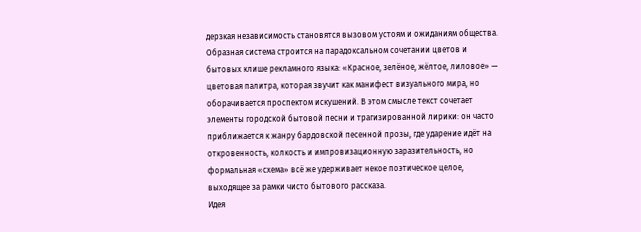дерзкая независимость становятся вызовом устоям и ожиданиям общества. Образная система строится на парадоксальном сочетании цветов и бытовых клише рекламного языка: «Красное, зелёное, жёлтое, лиловое» — цветовая палитра, которая звучит как манифест визуального мира, но оборачивается проспектом искушений. В этом смысле текст сочетает элементы городской бытовой песни и трагизированной лирики: он часто приближается к жанру бардовской песенной прозы, где ударение идёт на откровенность, колкость и импровизационную заразительность, но формальная «схема» всё же удерживает некое поэтическое целое, выходящее за рамки чисто бытового рассказа.
Идея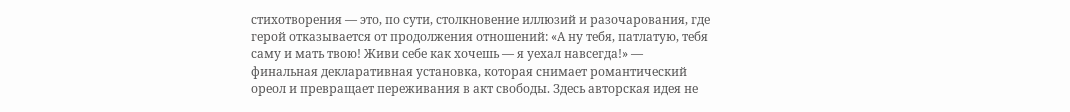стихотворения — это, по сути, столкновение иллюзий и разочарования, где герой отказывается от продолжения отношений: «А ну тебя, патлатую, тебя саму и мать твою! Живи себе как хочешь — я уехал навсегда!» — финальная декларативная установка, которая снимает романтический ореол и превращает переживания в акт свободы. Здесь авторская идея не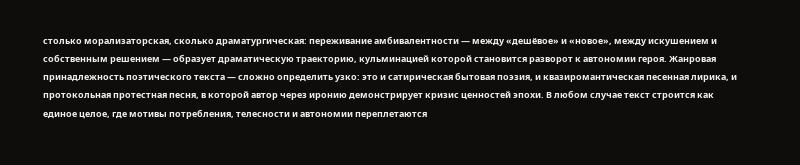столько морализаторская, сколько драматургическая: переживание амбивалентности — между «дешёвое» и «новое», между искушением и собственным решением — образует драматическую траекторию, кульминацией которой становится разворот к автономии героя. Жанровая принадлежность поэтического текста — сложно определить узко: это и сатирическая бытовая поэзия, и квазиромантическая песенная лирика, и протокольная протестная песня, в которой автор через иронию демонстрирует кризис ценностей эпохи. В любом случае текст строится как единое целое, где мотивы потребления, телесности и автономии переплетаются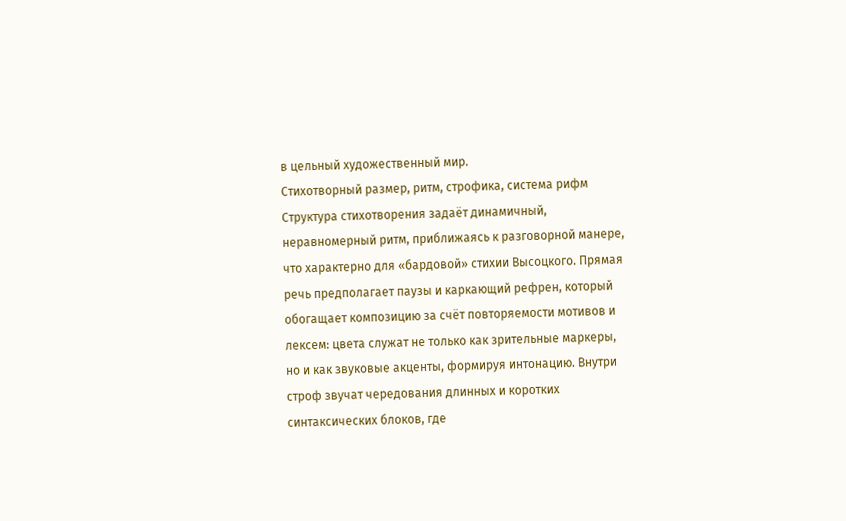в цельный художественный мир.
Стихотворный размер, ритм, строфика, система рифм
Структура стихотворения задаёт динамичный, неравномерный ритм, приближаясь к разговорной манере, что характерно для «бардовой» стихии Высоцкого. Прямая речь предполагает паузы и каркающий рефрен, который обогащает композицию за счёт повторяемости мотивов и лексем: цвета служат не только как зрительные маркеры, но и как звуковые акценты, формируя интонацию. Внутри строф звучат чередования длинных и коротких синтаксических блоков, где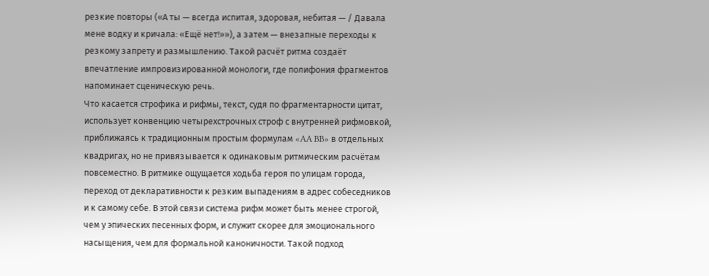резкие повторы («А ты — всегда испитая, здоровая, небитая — / Давала мене водку и кричала: «Ещё нет!»»), а затем — внезапные переходы к резкому запрету и размышлению. Такой расчёт ритма создаёт впечатление импровизированной монологи, где полифония фрагментов напоминает сценическую речь.
Что касается строфика и рифмы, текст, судя по фрагментарности цитат, использует конвенцию четырехстрочных строф с внутренней рифмовкой, приближаясь к традиционным простым формулам «AA BB» в отдельных квадригах, но не привязывается к одинаковым ритмическим расчётам повсеместно. В ритмике ощущается ходьба героя по улицам города, переход от декларативности к резким выпадениям в адрес собеседников и к самому себе. В этой связи система рифм может быть менее строгой, чем у эпических песенных форм, и служит скорее для эмоционального насыщения, чем для формальной каноничности. Такой подход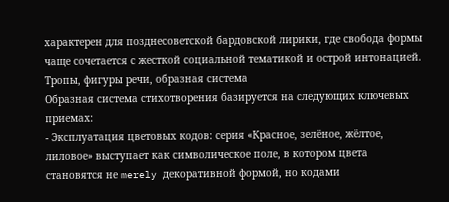характерен для позднесоветской бардовской лирики, где свобода формы чаще сочетается с жесткой социальной тематикой и острой интонацией.
Тропы, фигуры речи, образная система
Образная система стихотворения базируется на следующих ключевых приемах:
- Эксплуатация цветовых кодов: серия «Красное, зелёное, жёлтое, лиловое» выступает как символическое поле, в котором цвета становятся не merely декоративной формой, но кодами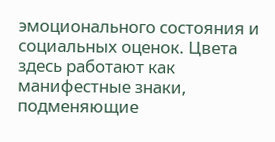эмоционального состояния и социальных оценок. Цвета здесь работают как манифестные знаки, подменяющие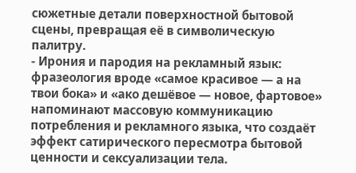сюжетные детали поверхностной бытовой сцены, превращая её в символическую палитру.
- Ирония и пародия на рекламный язык: фразеология вроде «самое красивое — а на твои бока» и «ако дешёвое — новое, фартовое» напоминают массовую коммуникацию потребления и рекламного языка, что создаёт эффект сатирического пересмотра бытовой ценности и сексуализации тела.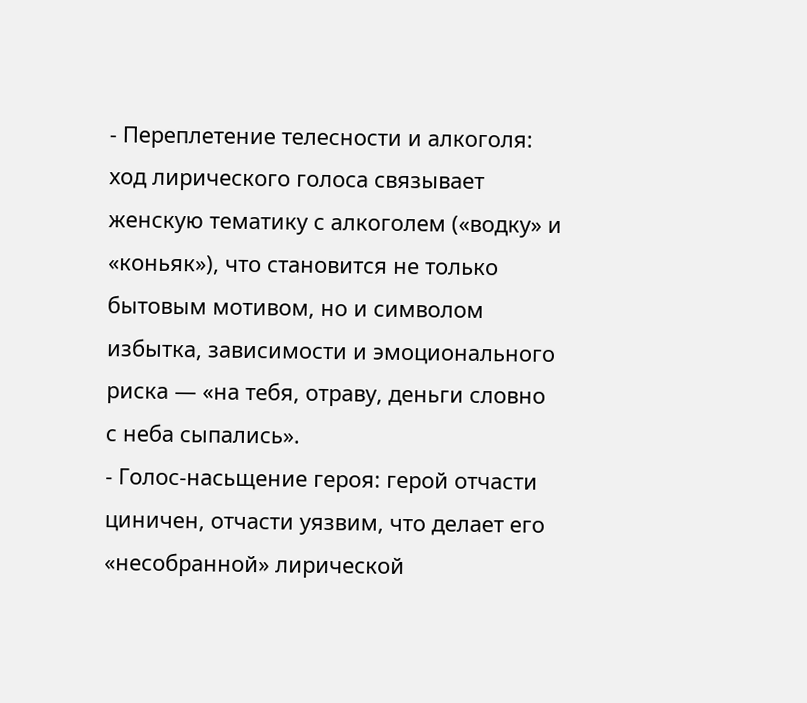- Переплетение телесности и алкоголя: ход лирического голоса связывает женскую тематику с алкоголем («водку» и «коньяк»), что становится не только бытовым мотивом, но и символом избытка, зависимости и эмоционального риска — «на тебя, отраву, деньги словно с неба сыпались».
- Голос-насьщение героя: герой отчасти циничен, отчасти уязвим, что делает его «несобранной» лирической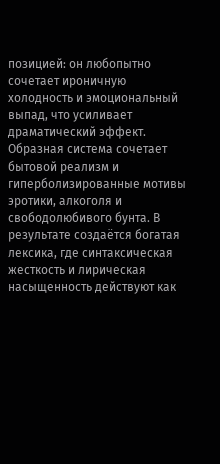позицией: он любопытно сочетает ироничную холодность и эмоциональный выпад, что усиливает драматический эффект.
Образная система сочетает бытовой реализм и гиперболизированные мотивы эротики, алкоголя и свободолюбивого бунта. В результате создаётся богатая лексика, где синтаксическая жесткость и лирическая насыщенность действуют как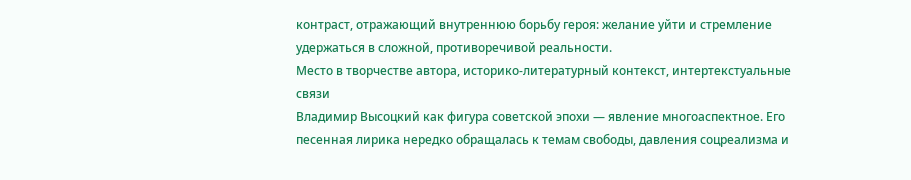контраст, отражающий внутреннюю борьбу героя: желание уйти и стремление удержаться в сложной, противоречивой реальности.
Место в творчестве автора, историко-литературный контекст, интертекстуальные связи
Владимир Высоцкий как фигура советской эпохи — явление многоаспектное. Его песенная лирика нередко обращалась к темам свободы, давления соцреализма и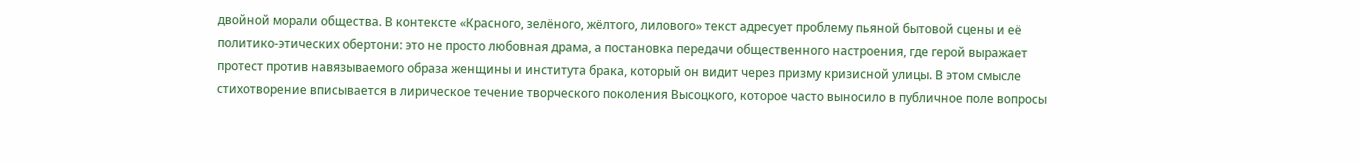двойной морали общества. В контексте «Красного, зелёного, жёлтого, лилового» текст адресует проблему пьяной бытовой сцены и её политико-этических обертони: это не просто любовная драма, а постановка передачи общественного настроения, где герой выражает протест против навязываемого образа женщины и института брака, который он видит через призму кризисной улицы. В этом смысле стихотворение вписывается в лирическое течение творческого поколения Высоцкого, которое часто выносило в публичное поле вопросы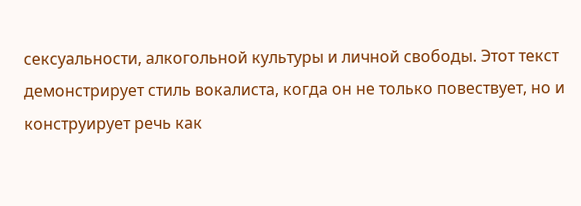сексуальности, алкогольной культуры и личной свободы. Этот текст демонстрирует стиль вокалиста, когда он не только повествует, но и конструирует речь как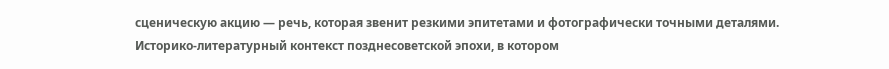сценическую акцию — речь, которая звенит резкими эпитетами и фотографически точными деталями.
Историко-литературный контекст позднесоветской эпохи, в котором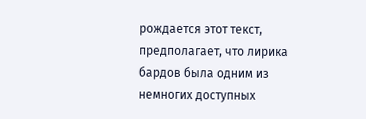рождается этот текст, предполагает, что лирика бардов была одним из немногих доступных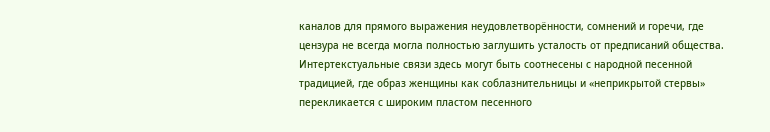каналов для прямого выражения неудовлетворённости, сомнений и горечи, где цензура не всегда могла полностью заглушить усталость от предписаний общества. Интертекстуальные связи здесь могут быть соотнесены с народной песенной традицией, где образ женщины как соблазнительницы и «неприкрытой стервы» перекликается с широким пластом песенного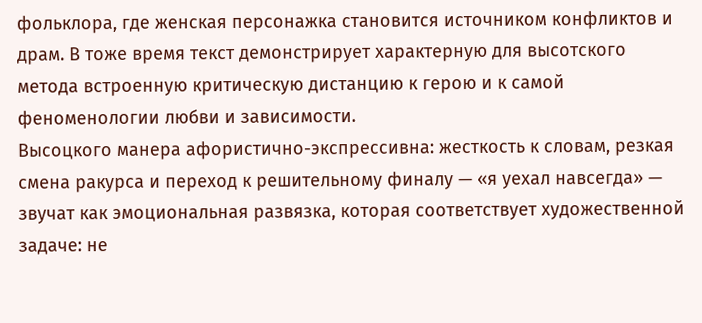фольклора, где женская персонажка становится источником конфликтов и драм. В тоже время текст демонстрирует характерную для высотского метода встроенную критическую дистанцию к герою и к самой феноменологии любви и зависимости.
Высоцкого манера афористично-экспрессивна: жесткость к словам, резкая смена ракурса и переход к решительному финалу — «я уехал навсегда» — звучат как эмоциональная развязка, которая соответствует художественной задаче: не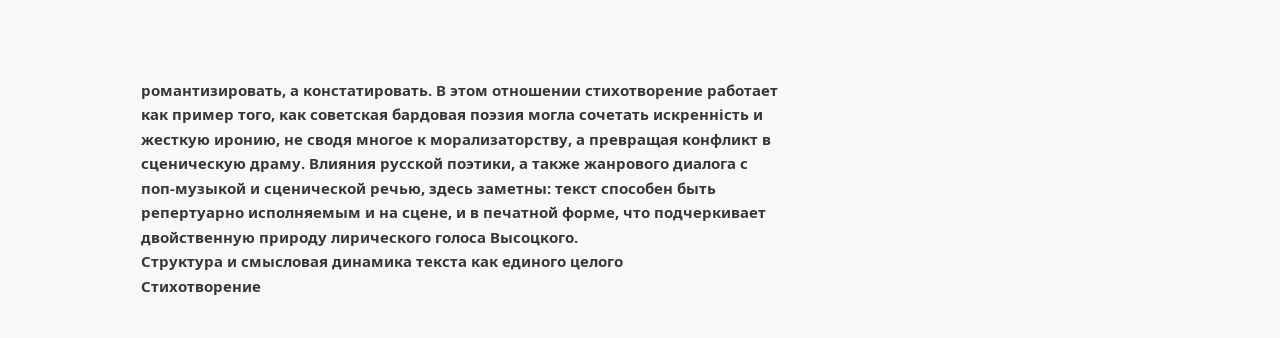романтизировать, а констатировать. В этом отношении стихотворение работает как пример того, как советская бардовая поэзия могла сочетать искренність и жесткую иронию, не сводя многое к морализаторству, а превращая конфликт в сценическую драму. Влияния русской поэтики, а также жанрового диалога с поп-музыкой и сценической речью, здесь заметны: текст способен быть репертуарно исполняемым и на сцене, и в печатной форме, что подчеркивает двойственную природу лирического голоса Высоцкого.
Структура и смысловая динамика текста как единого целого
Стихотворение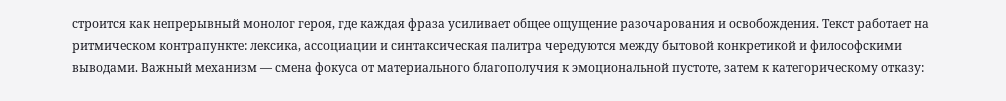строится как непрерывный монолог героя, где каждая фраза усиливает общее ощущение разочарования и освобождения. Текст работает на ритмическом контрапункте: лексика, ассоциации и синтаксическая палитра чередуются между бытовой конкретикой и философскими выводами. Важный механизм — смена фокуса от материального благополучия к эмоциональной пустоте, затем к категорическому отказу: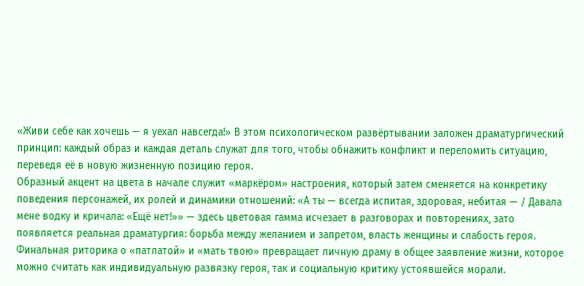«Живи себе как хочешь — я уехал навсегда!» В этом психологическом развёртывании заложен драматургический принцип: каждый образ и каждая деталь служат для того, чтобы обнажить конфликт и переломить ситуацию, переведя её в новую жизненную позицию героя.
Образный акцент на цвета в начале служит «маркёром» настроения, который затем сменяется на конкретику поведения персонажей, их ролей и динамики отношений: «А ты — всегда испитая, здоровая, небитая — / Давала мене водку и кричала: «Ещё нет!»» — здесь цветовая гамма исчезает в разговорах и повторениях, зато появляется реальная драматургия: борьба между желанием и запретом, власть женщины и слабость героя. Финальная риторика о «патлатой» и «мать твою» превращает личную драму в общее заявление жизни, которое можно считать как индивидуальную развязку героя, так и социальную критику устоявшейся морали.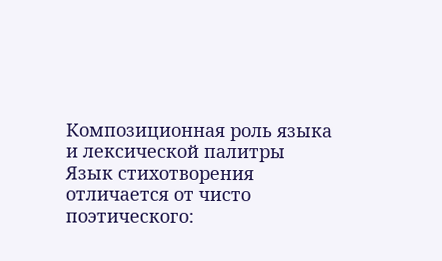Композиционная роль языка и лексической палитры
Язык стихотворения отличается от чисто поэтического: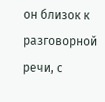он близок к разговорной речи, с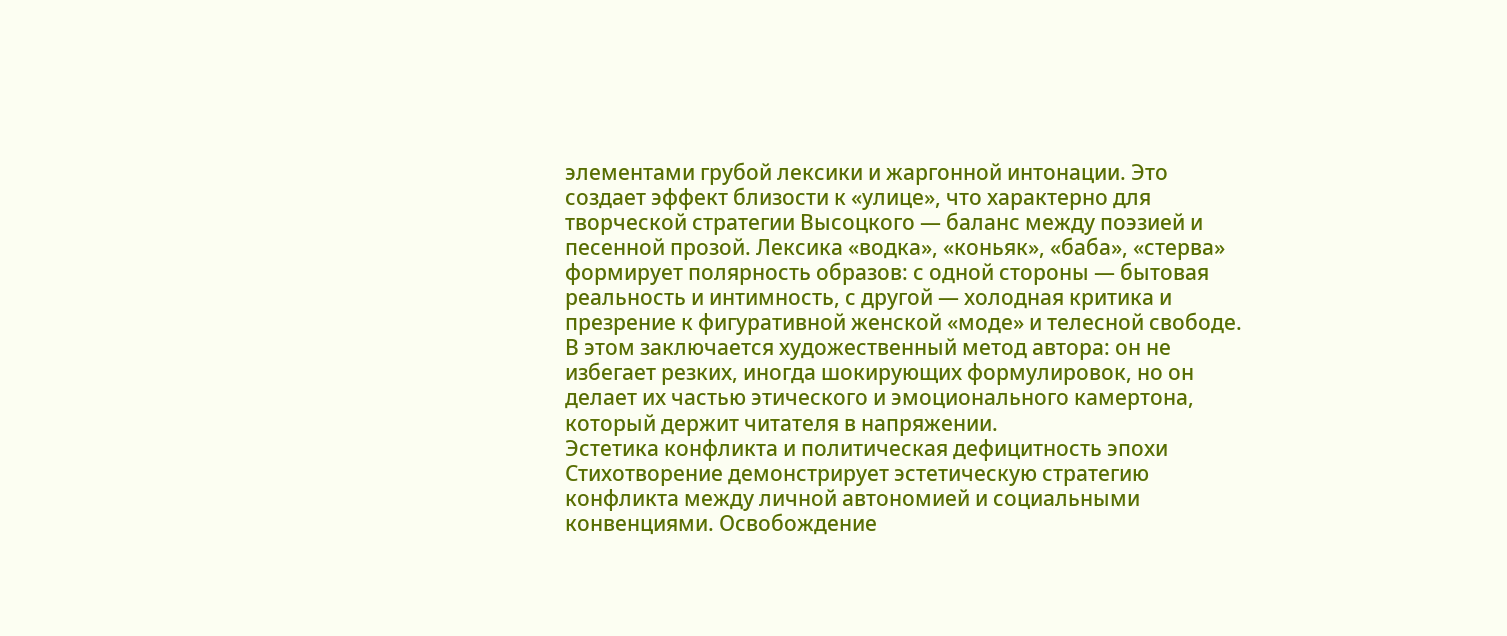элементами грубой лексики и жаргонной интонации. Это создает эффект близости к «улице», что характерно для творческой стратегии Высоцкого — баланс между поэзией и песенной прозой. Лексика «водка», «коньяк», «баба», «стерва» формирует полярность образов: с одной стороны — бытовая реальность и интимность, с другой — холодная критика и презрение к фигуративной женской «моде» и телесной свободе. В этом заключается художественный метод автора: он не избегает резких, иногда шокирующих формулировок, но он делает их частью этического и эмоционального камертона, который держит читателя в напряжении.
Эстетика конфликта и политическая дефицитность эпохи
Стихотворение демонстрирует эстетическую стратегию конфликта между личной автономией и социальными конвенциями. Освобождение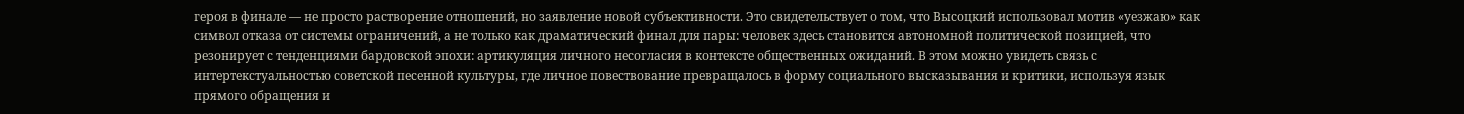героя в финале — не просто растворение отношений, но заявление новой субъективности. Это свидетельствует о том, что Высоцкий использовал мотив «уезжаю» как символ отказа от системы ограничений, а не только как драматический финал для пары: человек здесь становится автономной политической позицией, что резонирует с тенденциями бардовской эпохи: артикуляция личного несогласия в контексте общественных ожиданий. В этом можно увидеть связь с интертекстуальностью советской песенной культуры, где личное повествование превращалось в форму социального высказывания и критики, используя язык прямого обращения и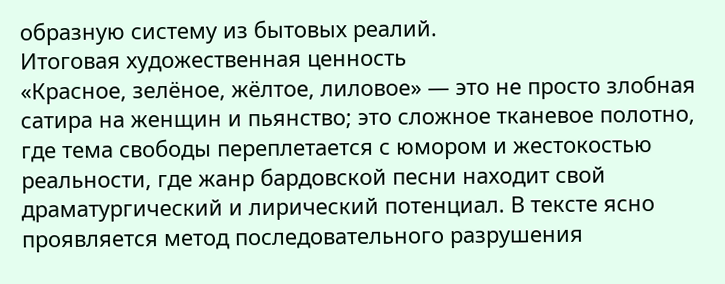образную систему из бытовых реалий.
Итоговая художественная ценность
«Красное, зелёное, жёлтое, лиловое» — это не просто злобная сатира на женщин и пьянство; это сложное тканевое полотно, где тема свободы переплетается с юмором и жестокостью реальности, где жанр бардовской песни находит свой драматургический и лирический потенциал. В тексте ясно проявляется метод последовательного разрушения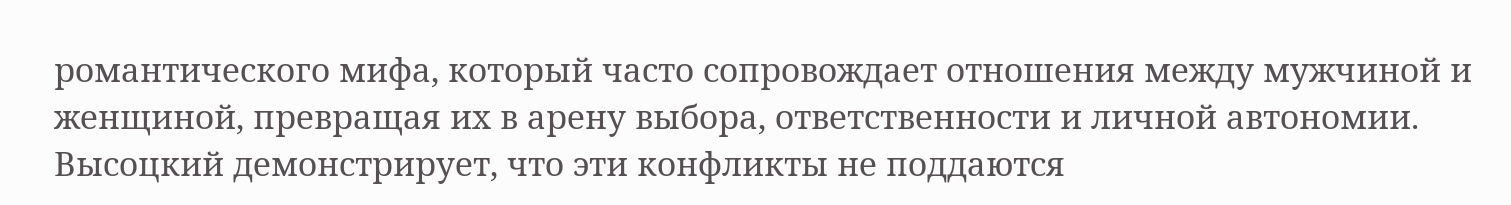романтического мифа, который часто сопровождает отношения между мужчиной и женщиной, превращая их в арену выбора, ответственности и личной автономии. Высоцкий демонстрирует, что эти конфликты не поддаются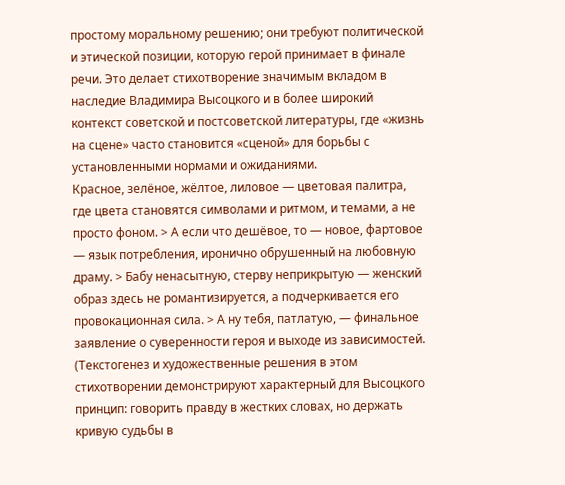простому моральному решению; они требуют политической и этической позиции, которую герой принимает в финале речи. Это делает стихотворение значимым вкладом в наследие Владимира Высоцкого и в более широкий контекст советской и постсоветской литературы, где «жизнь на сцене» часто становится «сценой» для борьбы с установленными нормами и ожиданиями.
Красное, зелёное, жёлтое, лиловое — цветовая палитра, где цвета становятся символами и ритмом, и темами, а не просто фоном. > А если что дешёвое, то — новое, фартовое — язык потребления, иронично обрушенный на любовную драму. > Бабу ненасытную, стерву неприкрытую — женский образ здесь не романтизируется, а подчеркивается его провокационная сила. > А ну тебя, патлатую, — финальное заявление о суверенности героя и выходе из зависимостей.
(Текстогенез и художественные решения в этом стихотворении демонстрируют характерный для Высоцкого принцип: говорить правду в жестких словах, но держать кривую судьбы в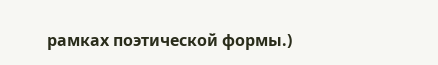рамках поэтической формы.)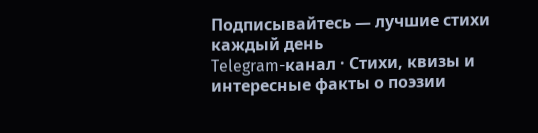Подписывайтесь — лучшие стихи каждый день
Telegram-канал · Стихи, квизы и интересные факты о поэзии